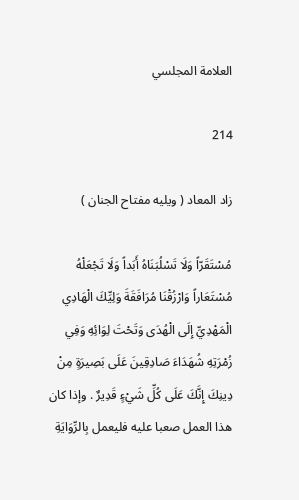العلامة المجلسي

214

زاد المعاد ( ويليه مفتاح الجنان )

مُسْتَقَرّاً وَلَا تَسْلُبَنَاهُ أَبَداً وَلَا تَجْعَلْهُ مُسْتَعَاراً وَارْزُقْنَا مُرَافَقَةَ وَلِيِّكَ الْهَادِي الْمَهْدِيِّ إِلَى الْهُدَى وَتَحْتَ لِوَائِهِ وَفِي زُمْرَتِهِ شُهَدَاءَ صَادِقِينَ عَلَى بَصِيرَةٍ مِنْ دِينِكَ إِنَّكَ عَلَى كُلِّ شَيْءٍ قَدِيرٌ . وإذا كان هذا العمل صعبا عليه فليعمل بِالرِّوَايَةِ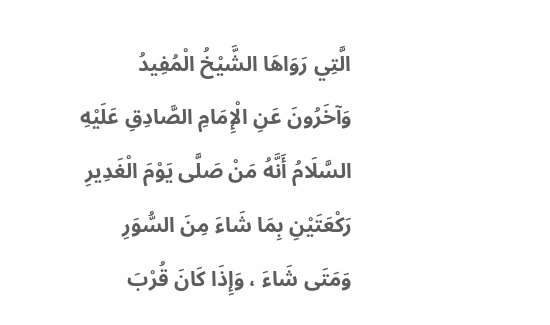الَّتِي رَوَاهَا الشَّيْخُ الْمُفِيدُ وَآخَرُونَ عَنِ الْإِمَامِ الصَّادِقِ عَلَيْهِ السَّلَامُ أَنَّهُ مَنْ صَلَّى يَوْمَ الْغَدِيرِ رَكْعَتَيْنِ بِمَا شَاءَ مِنَ السُّوَرِ وَمَتَى شَاءَ ، وَإِذَا كَانَ قُرْبَ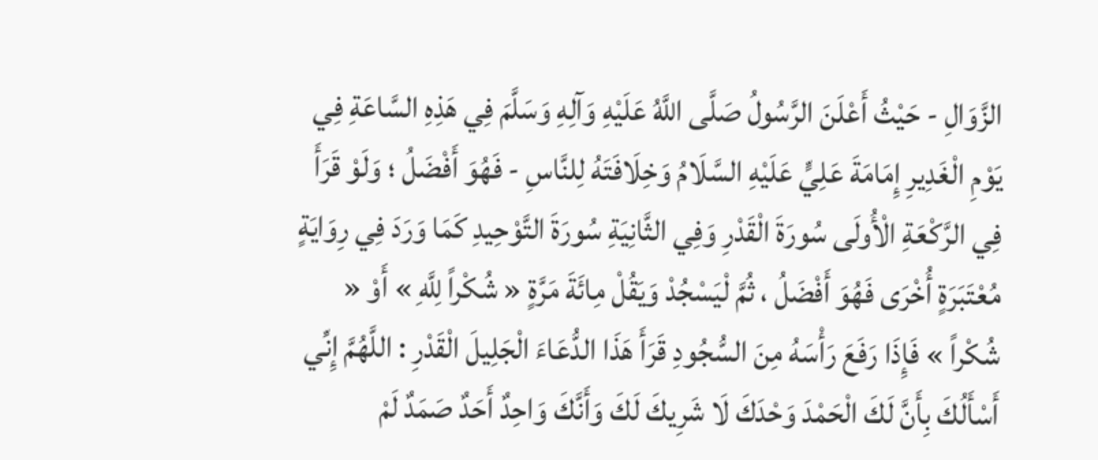الزَّوَالِ - حَيْثُ أَعْلَنَ الرَّسُولُ صَلَّى اللَّهُ عَلَيْهِ وَآلِهِ وَسَلَّمَ فِي هَذِهِ السَّاعَةِ فِي يَوْمِ الْغَدِيرِ إِمَامَةَ عَلِيٍّ عَلَيْهِ السَّلَامُ وَخِلَافَتَهُ لِلنَّاسِ - فَهُوَ أَفْضَلُ ؛ وَلَوْ قَرَأَ فِي الرَّكْعَةِ الْأُولَى سُورَةَ الْقَدْرِ وَفِي الثَّانِيَةِ سُورَةَ التَّوْحِيدِ كَمَا وَرَدَ فِي رِوَايَةٍ مُعْتَبَرَةٍ أُخْرَى فَهُوَ أَفْضَلُ ، ثُمَّ لْيَسْجُدْ وَيَقُلْ مِائَةَ مَرَّةٍ « شُكْراً لِلَّهِ » أَوْ « شُكْراً » فَإِذَا رَفَعَ رَأْسَهُ مِنَ السُّجُودِ قَرَأَ هَذَا الدُّعَاءَ الْجَلِيلَ الْقَدْرِ : اللَّهُمَّ إِنِّي أَسْأَلُكَ بِأَنَّ لَكَ الْحَمْدَ وَحْدَكَ لَا شَرِيكَ لَكَ وَأَنَّكَ وَاحِدٌ أَحَدٌ صَمَدٌ لَمْ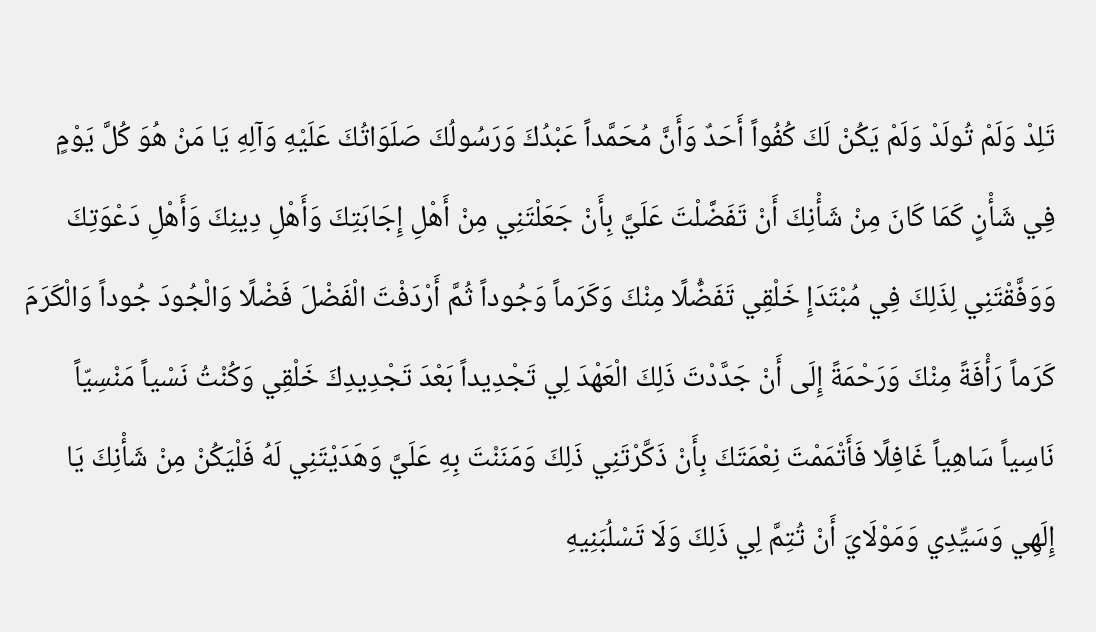تَلِدْ وَلَمْ تُولَدْ وَلَمْ يَكُنْ لَكَ كُفُواً أَحَدٌ وَأَنَّ مُحَمَّداً عَبْدُكَ وَرَسُولُكَ صَلَوَاتُكَ عَلَيْهِ وَآلِهِ يَا مَنْ هُوَ كُلَّ يَوْمٍ فِي شَأْنٍ كَمَا كَانَ مِنْ شَأْنِكَ أَنْ تَفَضَّلْتَ عَلَيَّ بِأَنْ جَعَلْتَنِي مِنْ أَهْلِ إِجَابَتِكَ وَأَهْلِ دِينِكَ وَأَهْلِ دَعْوَتِكَ وَوَفَّقْتَنِي لِذَلِكَ فِي مُبْتَدَإِ خَلْقِي تَفَضُّلًا مِنْكَ وَكَرَماً وَجُوداً ثُمَّ أَرْدَفْتَ الْفَضْلَ فَضْلًا وَالْجُودَ جُوداً وَالْكَرَمَ كَرَماً رَأْفَةً مِنْكَ وَرَحْمَةً إِلَى أَنْ جَدَّدْتَ ذَلِكَ الْعَهْدَ لِي تَجْدِيداً بَعْدَ تَجْدِيدِكَ خَلْقِي وَكُنْتُ نَسْياً مَنْسِيّاً نَاسِياً سَاهِياً غَافِلًا فَأَتْمَمْتَ نِعْمَتَكَ بِأَنْ ذَكَّرْتَنِي ذَلِكَ وَمَنَنْتَ بِهِ عَلَيَّ وَهَدَيْتَنِي لَهُ فَلْيَكُنْ مِنْ شَأْنِكَ يَا إِلَهِي وَسَيِّدِي وَمَوْلَايَ أَنْ تُتِمَّ لِي ذَلِكَ وَلَا تَسْلُبَنِيهِ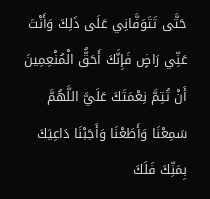حَتَّى تَتَوَفَّانِي عَلَى ذَلِكَ وَأَنْتَ عَنِّي رَاضٍ فَإِنَّكَ أَحَقُّ الْمُنْعِمِينَ أَنْ تُتِمَّ نِعْمَتَكَ عَلَيَّ اللَّهُمَّ سَمِعْنَا وَأَطَعْنَا وَأَجَبْنَا دَاعِيَكَ بِمَنِّكَ فَلَكَ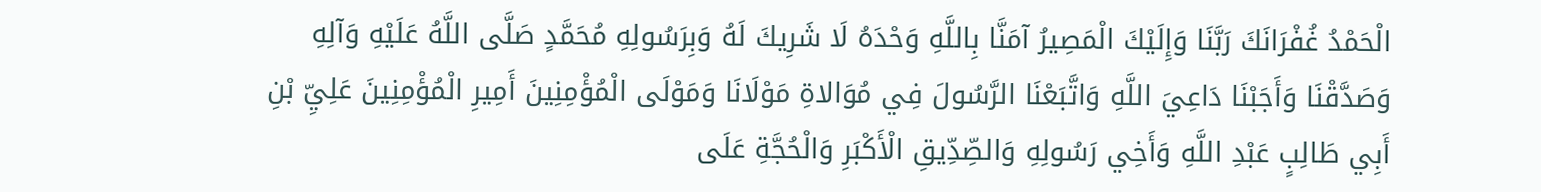الْحَمْدُ غُفْرَانَكَ رَبَّنَا وَإِلَيْكَ الْمَصِيرُ آمَنَّا بِاللَّهِ وَحْدَهُ لَا شَرِيكَ لَهُ وَبِرَسُولِهِ مُحَمَّدٍ صَلَّى اللَّهُ عَلَيْهِ وَآلِهِ وَصَدَّقْنَا وَأَجَبْنَا دَاعِيَ اللَّهِ وَاتَّبَعْنَا الرَّسُولَ فِي مُوَالاةِ مَوْلَانَا وَمَوْلَى الْمُؤْمِنِينَ أَمِيرِ الْمُؤْمِنِينَ عَلِيِّ بْنِ أَبِي طَالِبٍ عَبْدِ اللَّهِ وَأَخِي رَسُولِهِ وَالصِّدِّيقِ الْأَكْبَرِ وَالْحُجَّةِ عَلَى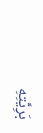بَرِيَّتِهِ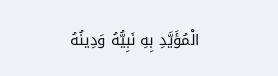الْمُؤَيَّدِ بِهِ نَبِيُّهُ وَدِينُهُ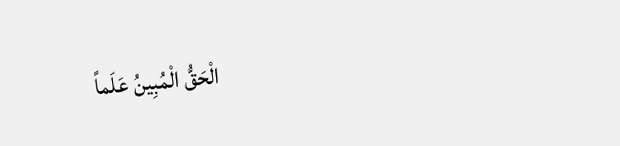الْحَقُّ الْمُبِينُ عَلَماً